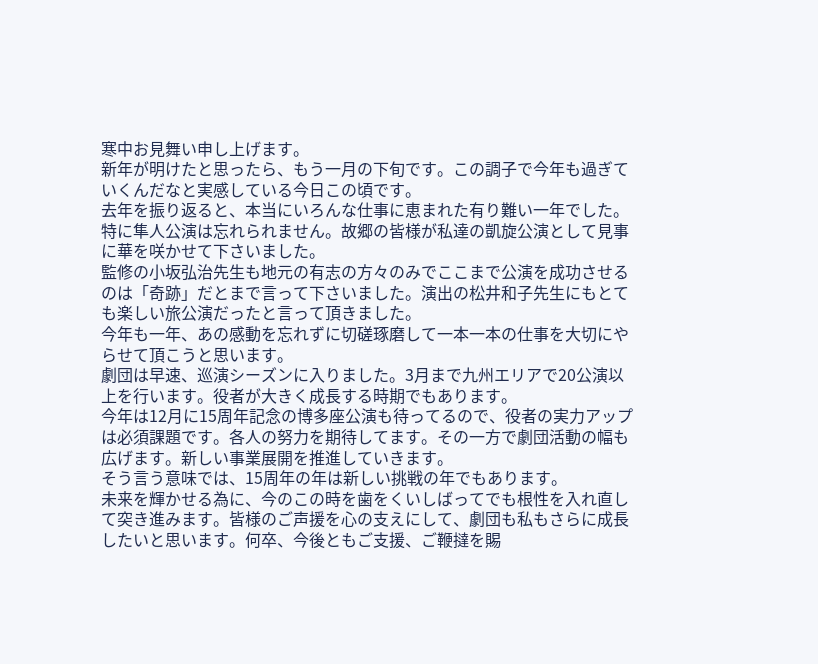寒中お見舞い申し上げます。
新年が明けたと思ったら、もう一月の下旬です。この調子で今年も過ぎていくんだなと実感している今日この頃です。
去年を振り返ると、本当にいろんな仕事に恵まれた有り難い一年でした。特に隼人公演は忘れられません。故郷の皆様が私達の凱旋公演として見事に華を咲かせて下さいました。
監修の小坂弘治先生も地元の有志の方々のみでここまで公演を成功させるのは「奇跡」だとまで言って下さいました。演出の松井和子先生にもとても楽しい旅公演だったと言って頂きました。
今年も一年、あの感動を忘れずに切磋琢磨して一本一本の仕事を大切にやらせて頂こうと思います。
劇団は早速、巡演シーズンに入りました。3月まで九州エリアで20公演以上を行います。役者が大きく成長する時期でもあります。
今年は12月に15周年記念の博多座公演も待ってるので、役者の実力アップは必須課題です。各人の努力を期待してます。その一方で劇団活動の幅も広げます。新しい事業展開を推進していきます。
そう言う意味では、15周年の年は新しい挑戦の年でもあります。
未来を輝かせる為に、今のこの時を歯をくいしばってでも根性を入れ直して突き進みます。皆様のご声援を心の支えにして、劇団も私もさらに成長したいと思います。何卒、今後ともご支援、ご鞭撻を賜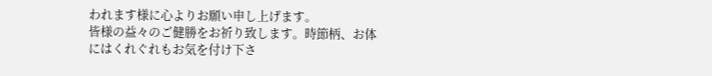われます様に心よりお願い申し上げます。
皆様の益々のご健勝をお祈り致します。時節柄、お体にはくれぐれもお気を付け下さ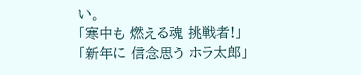い。
「寒中も 燃える魂 挑戦者!」「新年に 信念思う ホラ太郎」